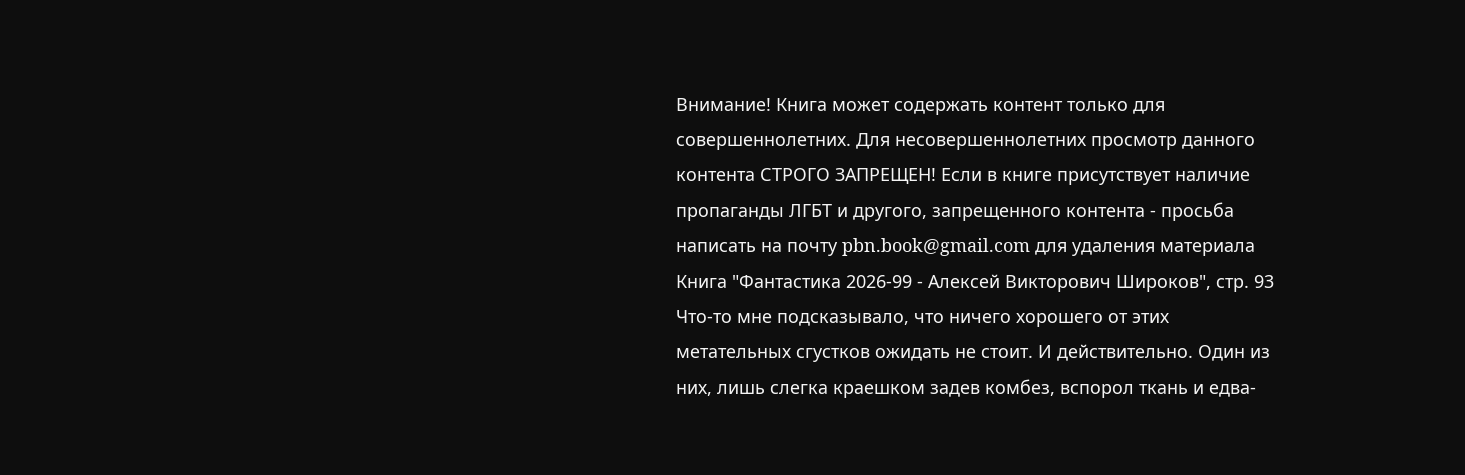Внимание! Книга может содержать контент только для совершеннолетних. Для несовершеннолетних просмотр данного контента СТРОГО ЗАПРЕЩЕН! Если в книге присутствует наличие пропаганды ЛГБТ и другого, запрещенного контента - просьба написать на почту pbn.book@gmail.com для удаления материала
Книга "Фантастика 2026-99 - Алексей Викторович Широков", стр. 93
Что-то мне подсказывало, что ничего хорошего от этих метательных сгустков ожидать не стоит. И действительно. Один из них, лишь слегка краешком задев комбез, вспорол ткань и едва-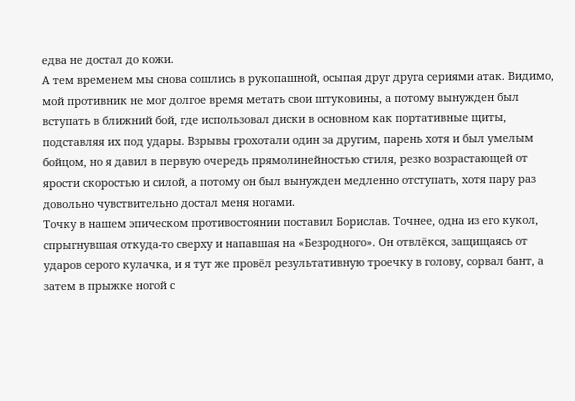едва не достал до кожи.
А тем временем мы снова сошлись в рукопашной, осыпая друг друга сериями атак. Видимо, мой противник не мог долгое время метать свои штуковины, а потому вынужден был вступать в ближний бой, где использовал диски в основном как портативные щиты, подставляя их под удары. Взрывы грохотали один за другим, парень хотя и был умелым бойцом, но я давил в первую очередь прямолинейностью стиля, резко возрастающей от ярости скоростью и силой, а потому он был вынужден медленно отступать, хотя пару раз довольно чувствительно достал меня ногами.
Точку в нашем эпическом противостоянии поставил Борислав. Точнее, одна из его кукол, спрыгнувшая откуда-то сверху и напавшая на «Безродного». Он отвлёкся, защищаясь от ударов серого кулачка, и я тут же провёл результативную троечку в голову, сорвал бант, а затем в прыжке ногой с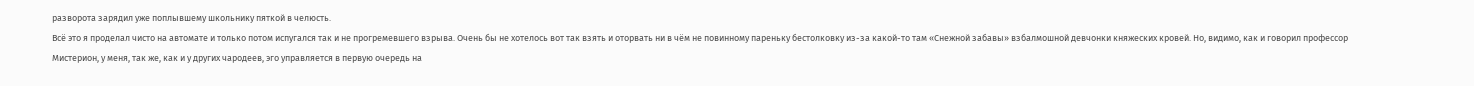разворота зарядил уже поплывшему школьнику пяткой в челюсть.
Всё это я проделал чисто на автомате и только потом испугался так и не прогремевшего взрыва. Очень бы не хотелось вот так взять и оторвать ни в чём не повинному пареньку бестолковку из-за какой-то там «Снежной забавы» взбалмошной девчонки княжеских кровей. Но, видимо, как и говорил профессор Мистерион, у меня, так же, как и у других чародеев, эго управляется в первую очередь на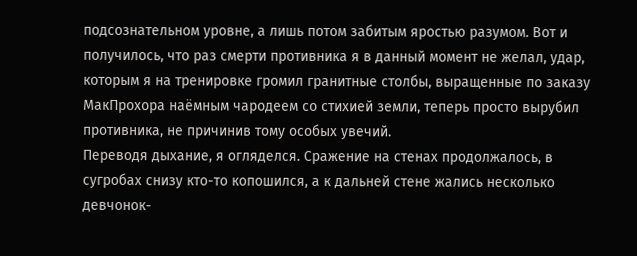подсознательном уровне, а лишь потом забитым яростью разумом. Вот и получилось, что раз смерти противника я в данный момент не желал, удар, которым я на тренировке громил гранитные столбы, выращенные по заказу МакПрохора наёмным чародеем со стихией земли, теперь просто вырубил противника, не причинив тому особых увечий.
Переводя дыхание, я огляделся. Сражение на стенах продолжалось, в сугробах снизу кто-то копошился, а к дальней стене жались несколько девчонок-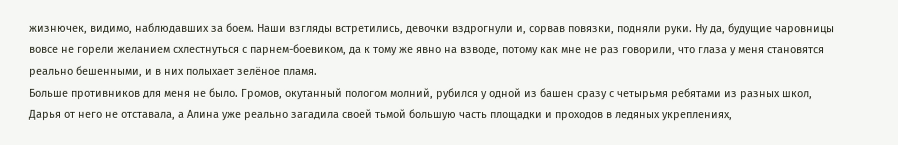жизнючек, видимо, наблюдавших за боем. Наши взгляды встретились, девочки вздрогнули и, сорвав повязки, подняли руки. Ну да, будущие чаровницы вовсе не горели желанием схлестнуться с парнем-боевиком, да к тому же явно на взводе, потому как мне не раз говорили, что глаза у меня становятся реально бешенными, и в них полыхает зелёное пламя.
Больше противников для меня не было. Громов, окутанный пологом молний, рубился у одной из башен сразу с четырьмя ребятами из разных школ, Дарья от него не отставала, а Алина уже реально загадила своей тьмой большую часть площадки и проходов в ледяных укреплениях,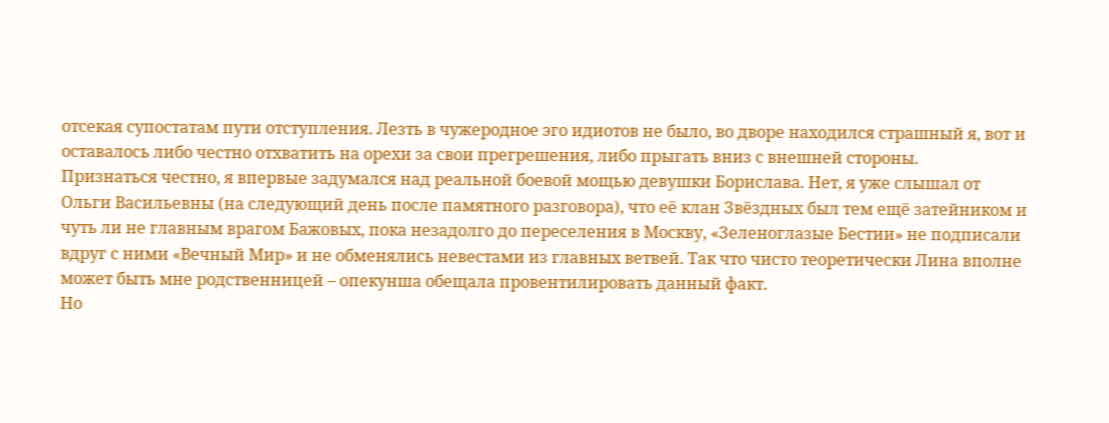отсекая супостатам пути отступления. Лезть в чужеродное эго идиотов не было, во дворе находился страшный я, вот и оставалось либо честно отхватить на орехи за свои прегрешения, либо прыгать вниз с внешней стороны.
Признаться честно, я впервые задумался над реальной боевой мощью девушки Борислава. Нет, я уже слышал от Ольги Васильевны (на следующий день после памятного разговора), что её клан Звёздных был тем ещё затейником и чуть ли не главным врагом Бажовых, пока незадолго до переселения в Москву, «Зеленоглазые Бестии» не подписали вдруг с ними «Вечный Мир» и не обменялись невестами из главных ветвей. Так что чисто теоретически Лина вполне может быть мне родственницей – опекунша обещала провентилировать данный факт.
Но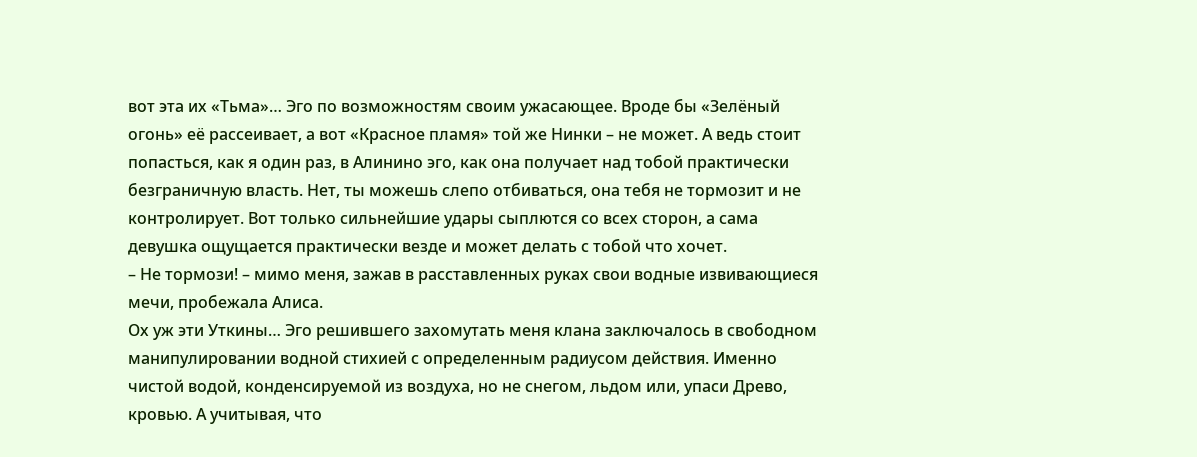вот эта их «Тьма»… Эго по возможностям своим ужасающее. Вроде бы «Зелёный огонь» её рассеивает, а вот «Красное пламя» той же Нинки – не может. А ведь стоит попасться, как я один раз, в Алинино эго, как она получает над тобой практически безграничную власть. Нет, ты можешь слепо отбиваться, она тебя не тормозит и не контролирует. Вот только сильнейшие удары сыплются со всех сторон, а сама девушка ощущается практически везде и может делать с тобой что хочет.
– Не тормози! – мимо меня, зажав в расставленных руках свои водные извивающиеся мечи, пробежала Алиса.
Ох уж эти Уткины… Эго решившего захомутать меня клана заключалось в свободном манипулировании водной стихией с определенным радиусом действия. Именно чистой водой, конденсируемой из воздуха, но не снегом, льдом или, упаси Древо, кровью. А учитывая, что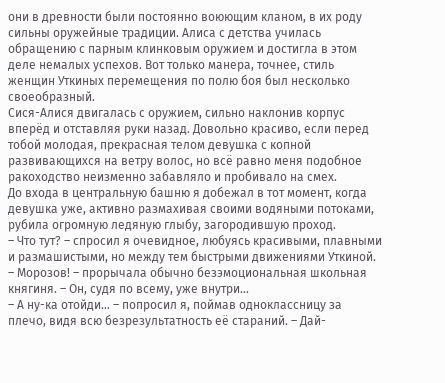они в древности были постоянно воюющим кланом, в их роду сильны оружейные традиции. Алиса с детства училась обращению с парным клинковым оружием и достигла в этом деле немалых успехов. Вот только манера, точнее, стиль женщин Уткиных перемещения по полю боя был несколько своеобразный.
Сися-Алися двигалась с оружием, сильно наклонив корпус вперёд и отставляя руки назад. Довольно красиво, если перед тобой молодая, прекрасная телом девушка с копной развивающихся на ветру волос, но всё равно меня подобное ракоходство неизменно забавляло и пробивало на смех.
До входа в центральную башню я добежал в тот момент, когда девушка уже, активно размахивая своими водяными потоками, рубила огромную ледяную глыбу, загородившую проход.
– Что тут? – спросил я очевидное, любуясь красивыми, плавными и размашистыми, но между тем быстрыми движениями Уткиной.
– Морозов! – прорычала обычно безэмоциональная школьная княгиня. – Он, судя по всему, уже внутри…
– А ну-ка отойди… – попросил я, поймав одноклассницу за плечо, видя всю безрезультатность её стараний. – Дай-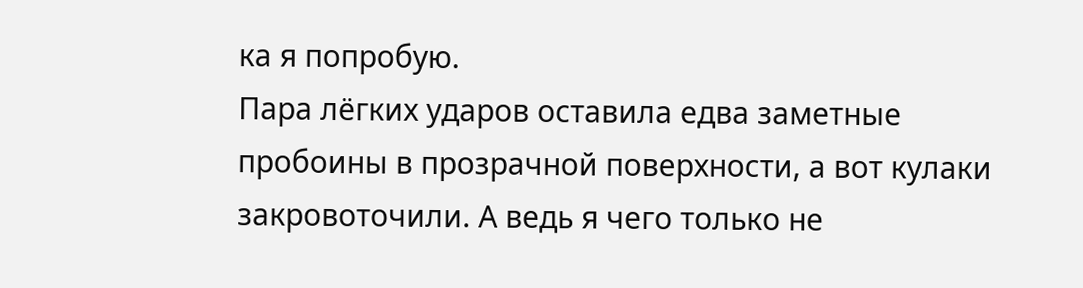ка я попробую.
Пара лёгких ударов оставила едва заметные пробоины в прозрачной поверхности, а вот кулаки закровоточили. А ведь я чего только не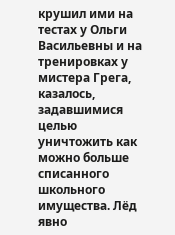крушил ими на тестах у Ольги Васильевны и на тренировках у мистера Грега, казалось, задавшимися целью уничтожить как можно больше списанного школьного имущества. Лёд явно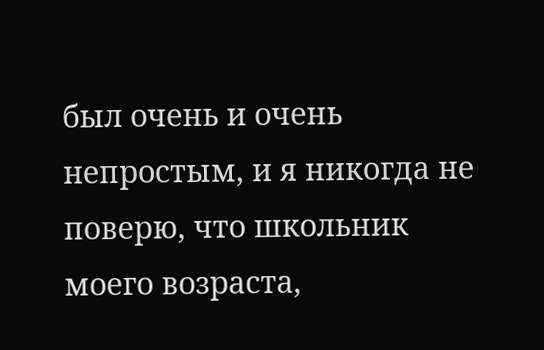был очень и очень непростым, и я никогда не поверю, что школьник моего возраста,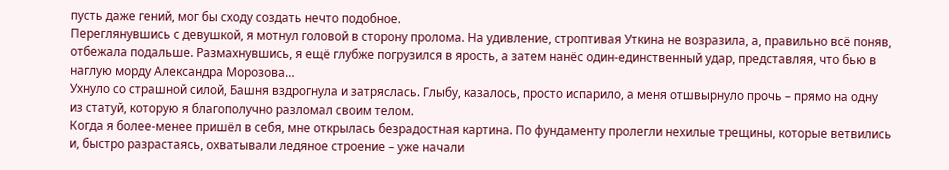пусть даже гений, мог бы сходу создать нечто подобное.
Переглянувшись с девушкой, я мотнул головой в сторону пролома. На удивление, строптивая Уткина не возразила, а, правильно всё поняв, отбежала подальше. Размахнувшись, я ещё глубже погрузился в ярость, а затем нанёс один-единственный удар, представляя, что бью в наглую морду Александра Морозова…
Ухнуло со страшной силой, Башня вздрогнула и затряслась. Глыбу, казалось, просто испарило, а меня отшвырнуло прочь – прямо на одну из статуй, которую я благополучно разломал своим телом.
Когда я более-менее пришёл в себя, мне открылась безрадостная картина. По фундаменту пролегли нехилые трещины, которые ветвились и, быстро разрастаясь, охватывали ледяное строение – уже начали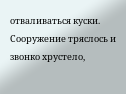отваливаться куски. Сооружение тряслось и звонко хрустело,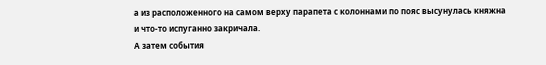а из расположенного на самом верху парапета с колоннами по пояс высунулась княжна и что-то испуганно закричала.
А затем события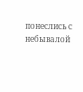понеслись с небывалой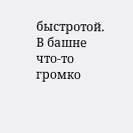быстротой. В башне что-то громко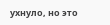ухнуло, но это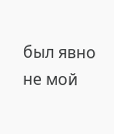был явно не мой